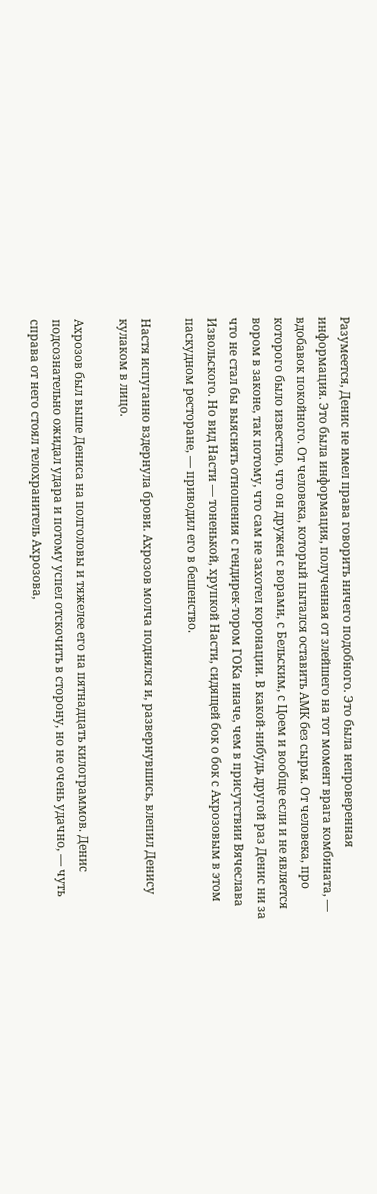Разумеется, Денис не имел права говорить ничего подобного. Это была непроверенная информация. Это была информация, полученная от злейшего на тот момент врага комбината, — вдобавок покойного. От человека, который пытался оставить АМК без сырья. От человека, про которого было известно, что он дружен с ворами, с Бельским, с Цоем и вообще если и не является вором в законе, так потому, что сам не захотел коронации. В какой-нибудь другой раз Денис ни за что не стал бы выяснять отношения с гендирек-тором ГОКа иначе, чем в присутствии Вячеслава Извольского. Но вид Насти — тоненькой, хрупкой Насти, сидящей бок о бок с Ахрозовым в этом паскудном ресторане, — приводил его в бешенство.

Настя испуганно вздернула брови. Ахрозов молча поднялся и, развернувшись, влепил Денису кулаком в лицо.

Ахрозов был выше Дениса на полголовы и тяжелее его на пятнадцать килограммов. Денис подсознательно ожидал удара и потому успел отскочить в сторону, но не очень удачно, — чуть справа от него стоял телохранитель Ахрозова,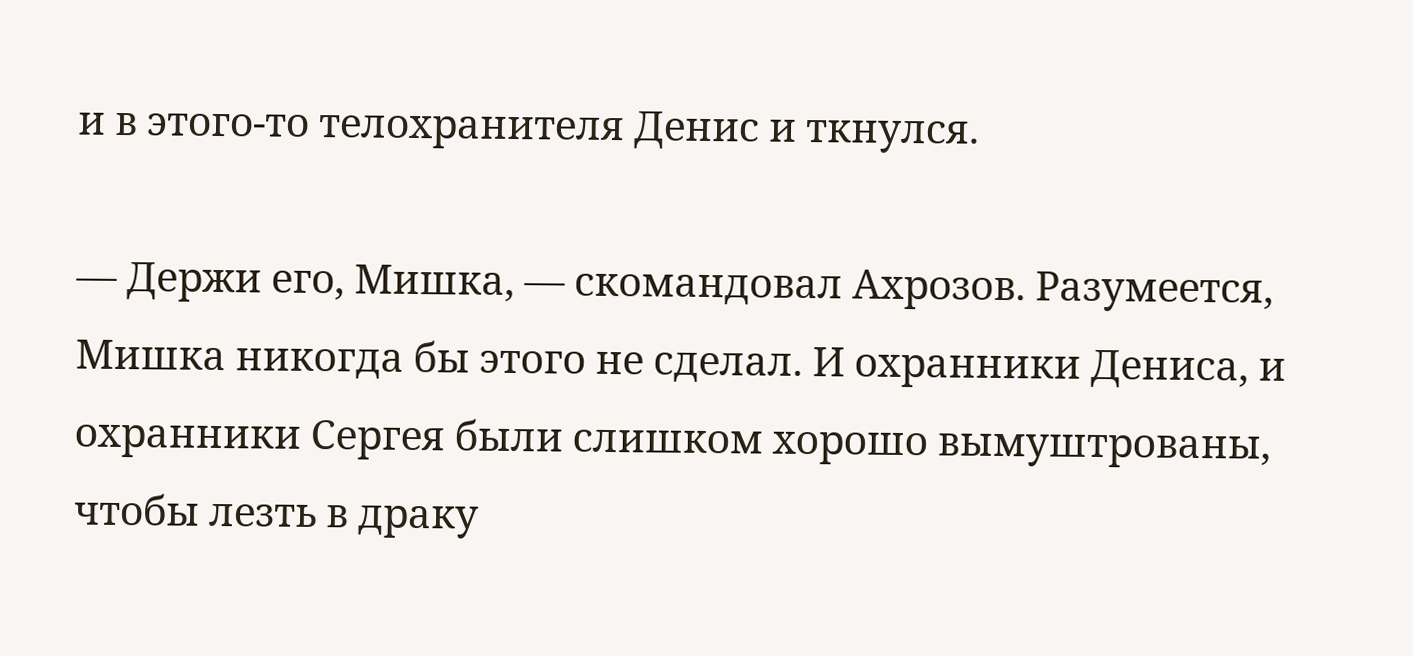и в этого-то телохранителя Денис и ткнулся.

— Держи его, Мишка, — скомандовал Ахрозов. Разумеется, Мишка никогда бы этого не сделал. И охранники Дениса, и охранники Сергея были слишком хорошо вымуштрованы, чтобы лезть в драку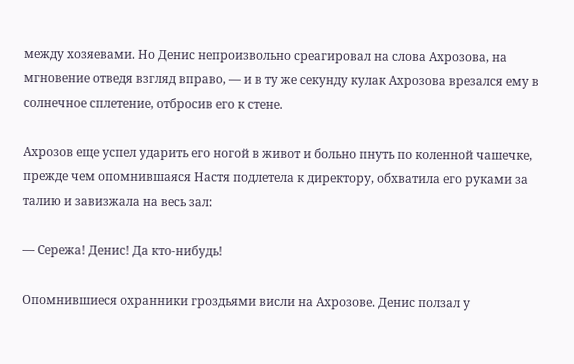между хозяевами. Но Денис непроизвольно среагировал на слова Ахрозова, на мгновение отведя взгляд вправо, — и в ту же секунду кулак Ахрозова врезался ему в солнечное сплетение, отбросив его к стене.

Ахрозов еще успел ударить его ногой в живот и больно пнуть по коленной чашечке, прежде чем опомнившаяся Настя подлетела к директору, обхватила его руками за талию и завизжала на весь зал:

— Сережа! Денис! Да кто-нибудь!

Опомнившиеся охранники гроздьями висли на Ахрозове. Денис ползал у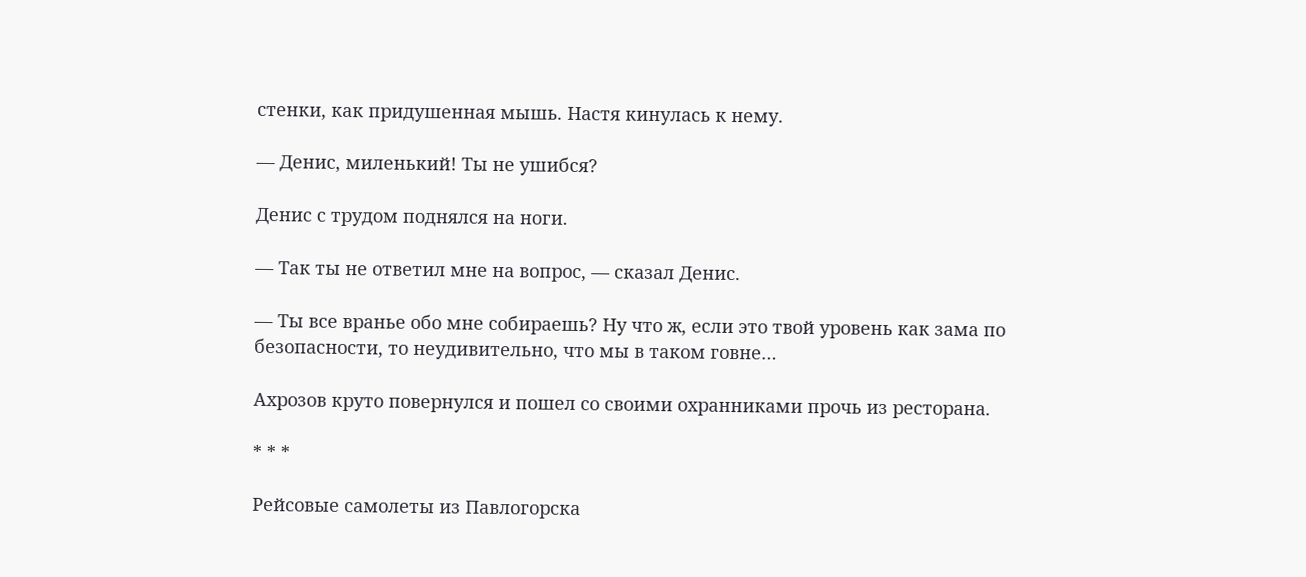стенки, как придушенная мышь. Настя кинулась к нему.

— Денис, миленький! Ты не ушибся?

Денис с трудом поднялся на ноги.

— Так ты не ответил мне на вопрос, — сказал Денис.

— Ты все вранье обо мне собираешь? Ну что ж, если это твой уровень как зама по безопасности, то неудивительно, что мы в таком говне…

Ахрозов круто повернулся и пошел со своими охранниками прочь из ресторана.

* * *

Рейсовые самолеты из Павлогорска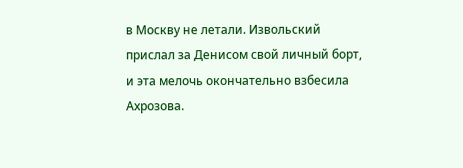в Москву не летали. Извольский прислал за Денисом свой личный борт, и эта мелочь окончательно взбесила Ахрозова.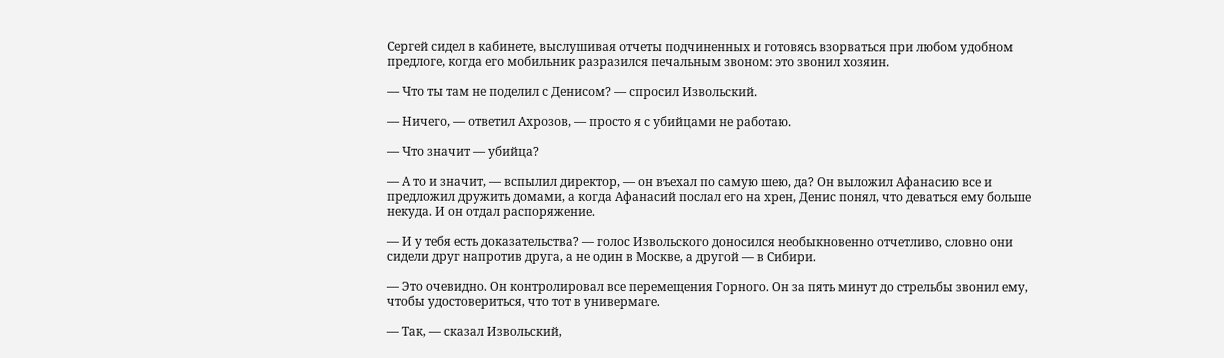Сергей сидел в кабинете, выслушивая отчеты подчиненных и готовясь взорваться при любом удобном предлоге, когда его мобильник разразился печальным звоном: это звонил хозяин.

— Что ты там не поделил с Денисом? — спросил Извольский.

— Ничего, — ответил Ахрозов, — просто я с убийцами не работаю.

— Что значит — убийца?

— А то и значит, — вспылил директор, — он въехал по самую шею, да? Он выложил Афанасию все и предложил дружить домами, а когда Афанасий послал его на хрен, Денис понял, что деваться ему больше некуда. И он отдал распоряжение.

— И у тебя есть доказательства? — голос Извольского доносился необыкновенно отчетливо, словно они сидели друг напротив друга, а не один в Москве, а другой — в Сибири.

— Это очевидно. Он контролировал все перемещения Горного. Он за пять минут до стрельбы звонил ему, чтобы удостовериться, что тот в универмаге.

— Так, — сказал Извольский,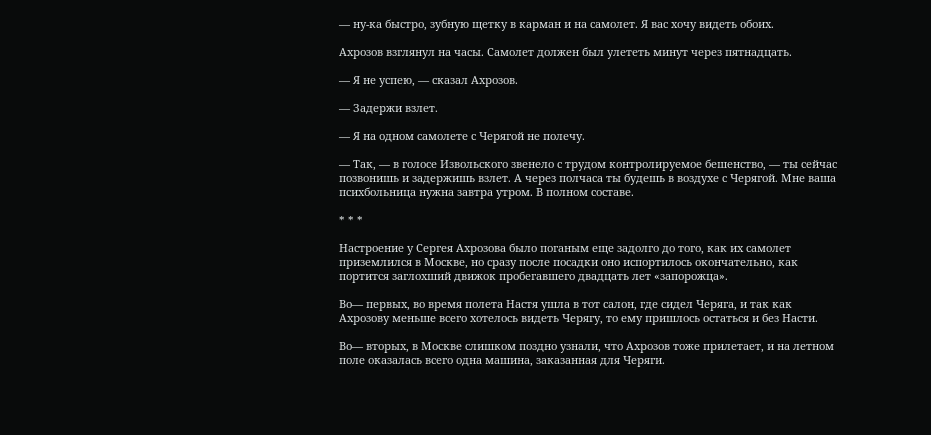— ну-ка быстро, зубную щетку в карман и на самолет. Я вас хочу видеть обоих.

Ахрозов взглянул на часы. Самолет должен был улететь минут через пятнадцать.

— Я не успею, — сказал Ахрозов.

— Задержи взлет.

— Я на одном самолете с Черягой не полечу.

— Так, — в голосе Извольского звенело с трудом контролируемое бешенство, — ты сейчас позвонишь и задержишь взлет. А через полчаса ты будешь в воздухе с Черягой. Мне ваша психбольница нужна завтра утром. В полном составе.

* * *

Настроение у Сергея Ахрозова было поганым еще задолго до того, как их самолет приземлился в Москве, но сразу после посадки оно испортилось окончательно, как портится заглохший движок пробегавшего двадцать лет «запорожца».

Во— первых, во время полета Настя ушла в тот салон, где сидел Черяга, и так как Ахрозову меньше всего хотелось видеть Черягу, то ему пришлось остаться и без Насти.

Во— вторых, в Москве слишком поздно узнали, что Ахрозов тоже прилетает, и на летном поле оказалась всего одна машина, заказанная для Черяги.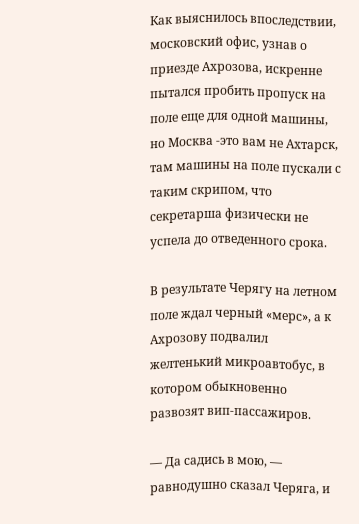Как выяснилось впоследствии, московский офис, узнав о приезде Ахрозова, искренне пытался пробить пропуск на поле еще для одной машины, но Москва -это вам не Ахтарск, там машины на поле пускали с таким скрипом, что секретарша физически не успела до отведенного срока.

В результате Черягу на летном поле ждал черный «мерс», а к Ахрозову подвалил желтенький микроавтобус, в котором обыкновенно развозят вип-пассажиров.

— Да садись в мою, — равнодушно сказал Черяга, и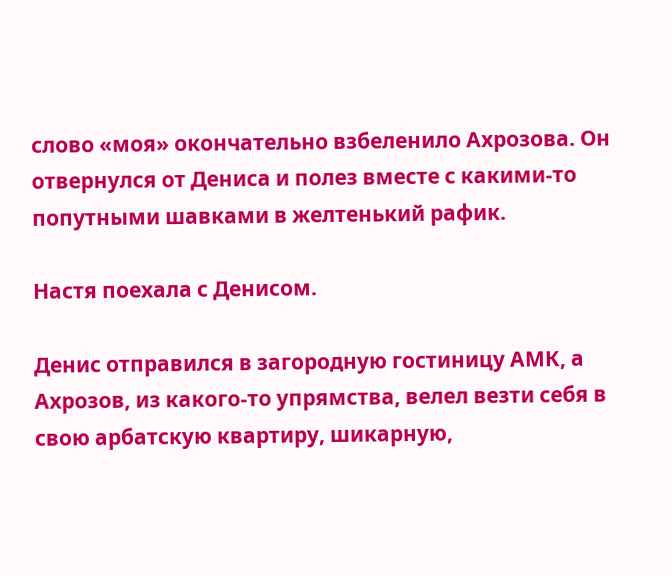слово «моя» окончательно взбеленило Ахрозова. Он отвернулся от Дениса и полез вместе с какими-то попутными шавками в желтенький рафик.

Настя поехала с Денисом.

Денис отправился в загородную гостиницу АМК, а Ахрозов, из какого-то упрямства, велел везти себя в свою арбатскую квартиру, шикарную,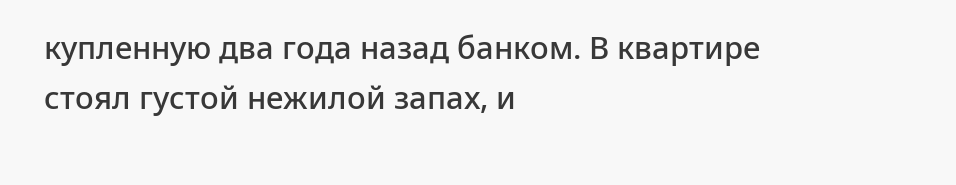купленную два года назад банком. В квартире стоял густой нежилой запах, и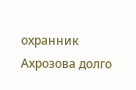охранник Ахрозова долго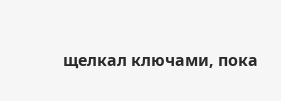щелкал ключами, пока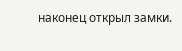наконец открыл замки.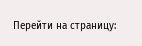Перейти на страницу: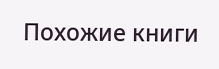Похожие книги